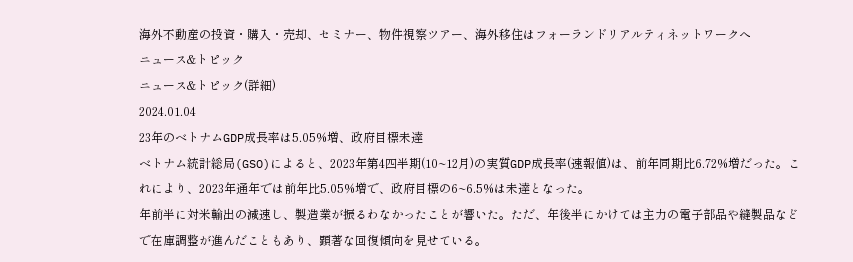海外不動産の投資・購入・売却、セミナー、物件視察ツアー、海外移住はフォーランドリアルティネットワークへ
ニュース&トピック
ニュース&トピック(詳細)
2024.01.04
23年のベトナムGDP成長率は5.05%増、政府目標未達
ベトナム統計総局(GSO)によると、2023年第4四半期(10~12月)の実質GDP成長率(速報値)は、前年同期比6.72%増だった。これにより、2023年通年では前年比5.05%増で、政府目標の6~6.5%は未達となった。
年前半に対米輸出の減速し、製造業が振るわなかったことが響いた。ただ、年後半にかけては主力の電子部品や縫製品などで在庫調整が進んだこともあり、顕著な回復傾向を見せている。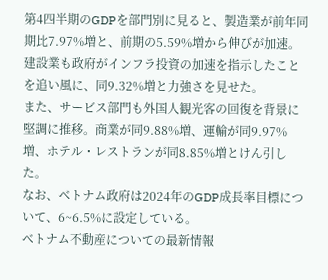第4四半期のGDPを部門別に見ると、製造業が前年同期比7.97%増と、前期の5.59%増から伸びが加速。建設業も政府がインフラ投資の加速を指示したことを追い風に、同9.32%増と力強さを見せた。
また、サービス部門も外国人観光客の回復を背景に堅調に推移。商業が同9.88%増、運輸が同9.97%増、ホテル・レストランが同8.85%増とけん引した。
なお、ベトナム政府は2024年のGDP成長率目標について、6~6.5%に設定している。
ベトナム不動産についての最新情報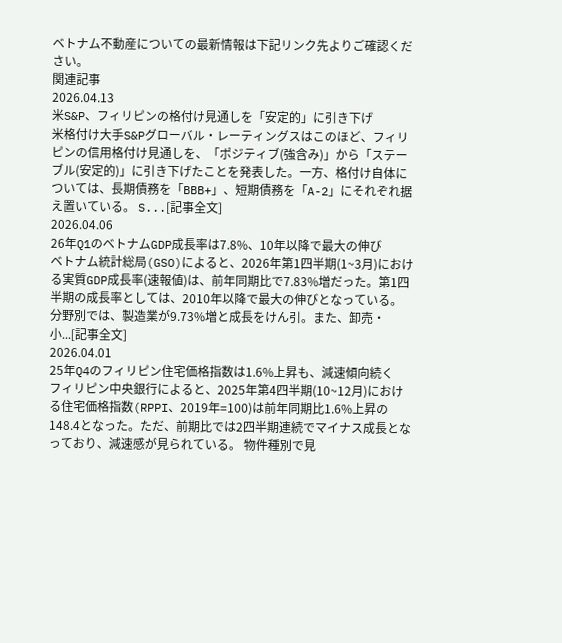ベトナム不動産についての最新情報は下記リンク先よりご確認ください。
関連記事
2026.04.13
米S&P、フィリピンの格付け見通しを「安定的」に引き下げ
米格付け大手S&Pグローバル・レーティングスはこのほど、フィリピンの信用格付け見通しを、「ポジティブ(強含み)」から「ステーブル(安定的)」に引き下げたことを発表した。一方、格付け自体については、長期債務を「BBB+」、短期債務を「A-2」にそれぞれ据え置いている。 S...[記事全文]
2026.04.06
26年Q1のベトナムGDP成長率は7.8%、10年以降で最大の伸び
ベトナム統計総局(GSO)によると、2026年第1四半期(1~3月)における実質GDP成長率(速報値)は、前年同期比で7.83%増だった。第1四半期の成長率としては、2010年以降で最大の伸びとなっている。 分野別では、製造業が9.73%増と成長をけん引。また、卸売・小...[記事全文]
2026.04.01
25年Q4のフィリピン住宅価格指数は1.6%上昇も、減速傾向続く
フィリピン中央銀行によると、2025年第4四半期(10~12月)における住宅価格指数(RPPI、2019年=100)は前年同期比1.6%上昇の148.4となった。ただ、前期比では2四半期連続でマイナス成長となっており、減速感が見られている。 物件種別で見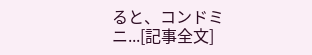ると、コンドミニ...[記事全文]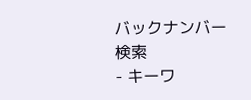バックナンバー検索
- キーワ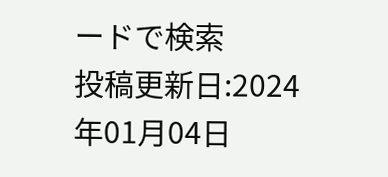ードで検索
投稿更新日:2024年01月04日